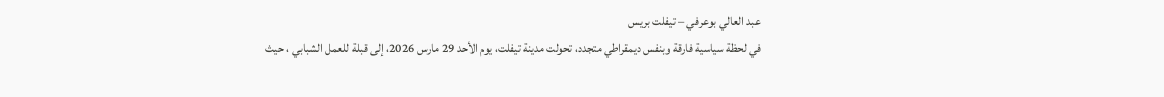عبد العالي بوعرفي – تيفلت بريس
في لحظة سياسية فارقة وبنفس ديمقراطي متجدد، تحولت مدينة تيفلت، يوم الأحد 29 مارس 2026، إلى قبلة للعمل الشبابي ، حيث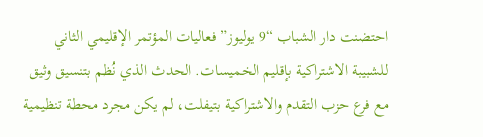احتضنت دار الشباب “9 يوليوز” فعاليات المؤتمر الإقليمي الثاني للشبيبة الاشتراكية بإقليم الخميسات. الحدث الذي نُظم بتنسيق وثيق مع فرع حزب التقدم والاشتراكية بتيفلت، لم يكن مجرد محطة تنظيمية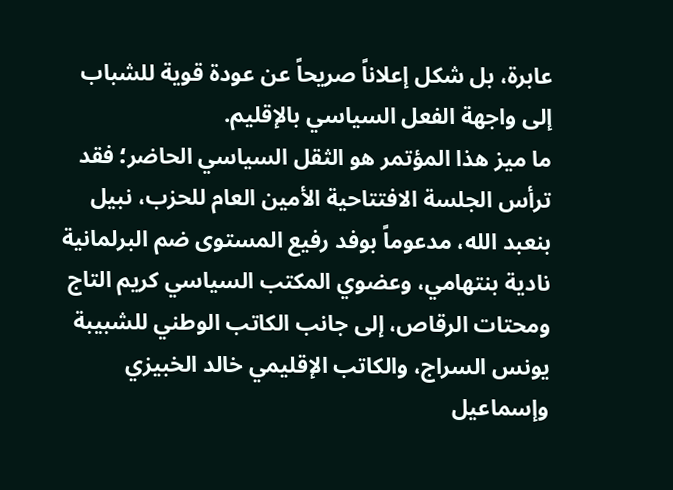عابرة، بل شكل إعلاناً صريحاً عن عودة قوية للشباب إلى واجهة الفعل السياسي بالإقليم.
ما ميز هذا المؤتمر هو الثقل السياسي الحاضر؛ فقد ترأس الجلسة الافتتاحية الأمين العام للحزب، نبيل بنعبد الله، مدعوماً بوفد رفيع المستوى ضم البرلمانية نادية بنتهامي، وعضوي المكتب السياسي كريم التاج ومحتات الرقاص، إلى جانب الكاتب الوطني للشبيبة يونس السراج، والكاتب الإقليمي خالد الخبيزي وإسماعيل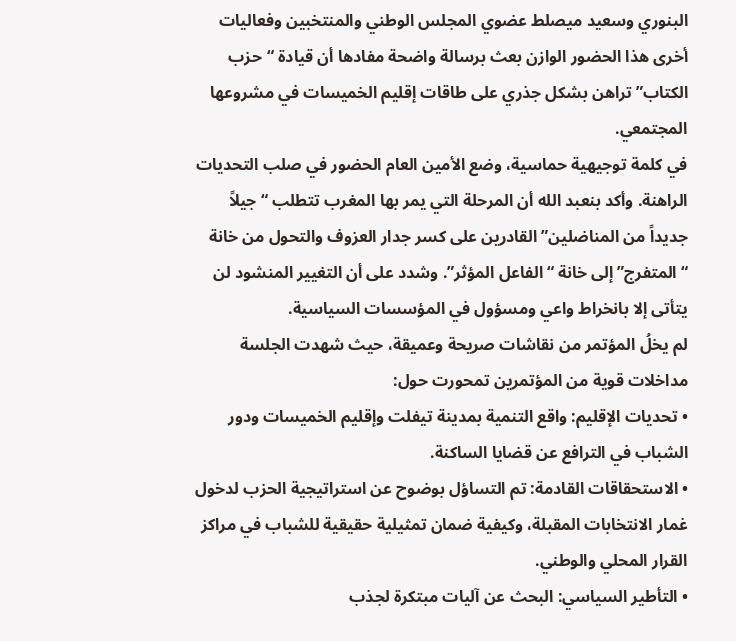البنوري وسعيد ميصلط عضوي المجلس الوطني والمنتخبين وفعاليات أخرى هذا الحضور الوازن بعث برسالة واضحة مفادها أن قيادة “حزب الكتاب” تراهن بشكل جذري على طاقات إقليم الخميسات في مشروعها المجتمعي.
في كلمة توجيهية حماسية، وضع الأمين العام الحضور في صلب التحديات الراهنة. وأكد بنعبد الله أن المرحلة التي يمر بها المغرب تتطلب “جيلاً جديداً من المناضلين” القادرين على كسر جدار العزوف والتحول من خانة “المتفرج” إلى خانة “الفاعل المؤثر”. وشدد على أن التغيير المنشود لن يتأتى إلا بانخراط واعي ومسؤول في المؤسسات السياسية.
لم يخلُ المؤتمر من نقاشات صريحة وعميقة، حيث شهدت الجلسة مداخلات قوية من المؤتمرين تمحورت حول:
• تحديات الإقليم: واقع التنمية بمدينة تيفلت وإقليم الخميسات ودور الشباب في الترافع عن قضايا الساكنة.
• الاستحقاقات القادمة: تم التساؤل بوضوح عن استراتيجية الحزب لدخول غمار الانتخابات المقبلة، وكيفية ضمان تمثيلية حقيقية للشباب في مراكز القرار المحلي والوطني.
• التأطير السياسي: البحث عن آليات مبتكرة لجذب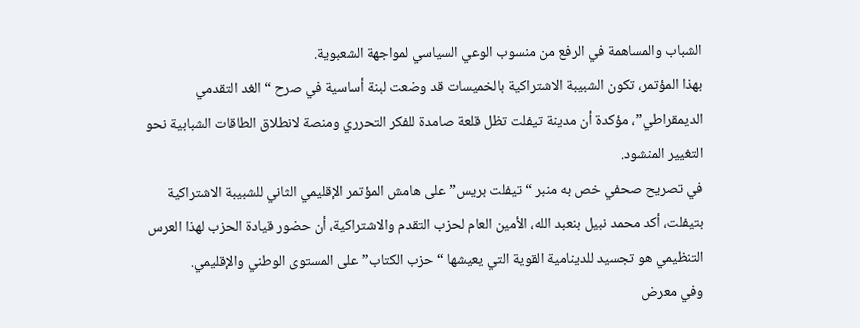الشباب والمساهمة في الرفع من منسوب الوعي السياسي لمواجهة الشعبوية.
بهذا المؤتمر، تكون الشبيبة الاشتراكية بالخميسات قد وضعت لبنة أساسية في صرح “الغد التقدمي الديمقراطي”، مؤكدة أن مدينة تيفلت تظل قلعة صامدة للفكر التحرري ومنصة لانطلاق الطاقات الشبابية نحو التغيير المنشود.
في تصريح صحفي خص به منبر “تيفلت بريس” على هامش المؤتمر الإقليمي الثاني للشبيبة الاشتراكية بتيفلت، أكد محمد نبيل بنعبد الله، الأمين العام لحزب التقدم والاشتراكية، أن حضور قيادة الحزب لهذا العرس التنظيمي هو تجسيد للدينامية القوية التي يعيشها “حزب الكتاب” على المستوى الوطني والإقليمي.
وفي معرض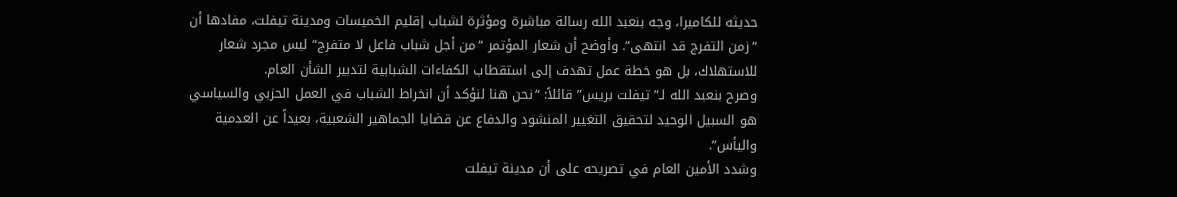حديثه للكاميرا، وجه بنعبد الله رسالة مباشرة ومؤثرة لشباب إقليم الخميسات ومدينة تيفلت، مفادها أن “زمن التفرج قد انتهى”. وأوضح أن شعار المؤتمر “من أجل شباب فاعل لا متفرج“ ليس مجرد شعار للاستهلاك، بل هو خطة عمل تهدف إلى استقطاب الكفاءات الشبابية لتدبير الشأن العام.
وصرح بنعبد الله لـ”تيفلت بريس” قائلاً: “نحن هنا لنؤكد أن انخراط الشباب في العمل الحزبي والسياسي هو السبيل الوحيد لتحقيق التغيير المنشود والدفاع عن قضايا الجماهير الشعبية، بعيداً عن العدمية واليأس”.
وشدد الأمين العام في تصريحه على أن مدينة تيفلت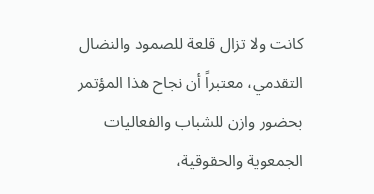كانت ولا تزال قلعة للصمود والنضال التقدمي، معتبراً أن نجاح هذا المؤتمر بحضور وازن للشباب والفعاليات الجمعوية والحقوقية،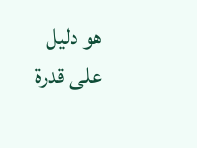هو دليل على قدرة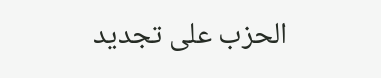الحزب على تجديد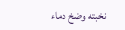نخبته وضخ دماء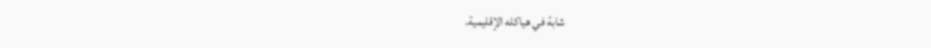شابة في هياكله الإقليمية.